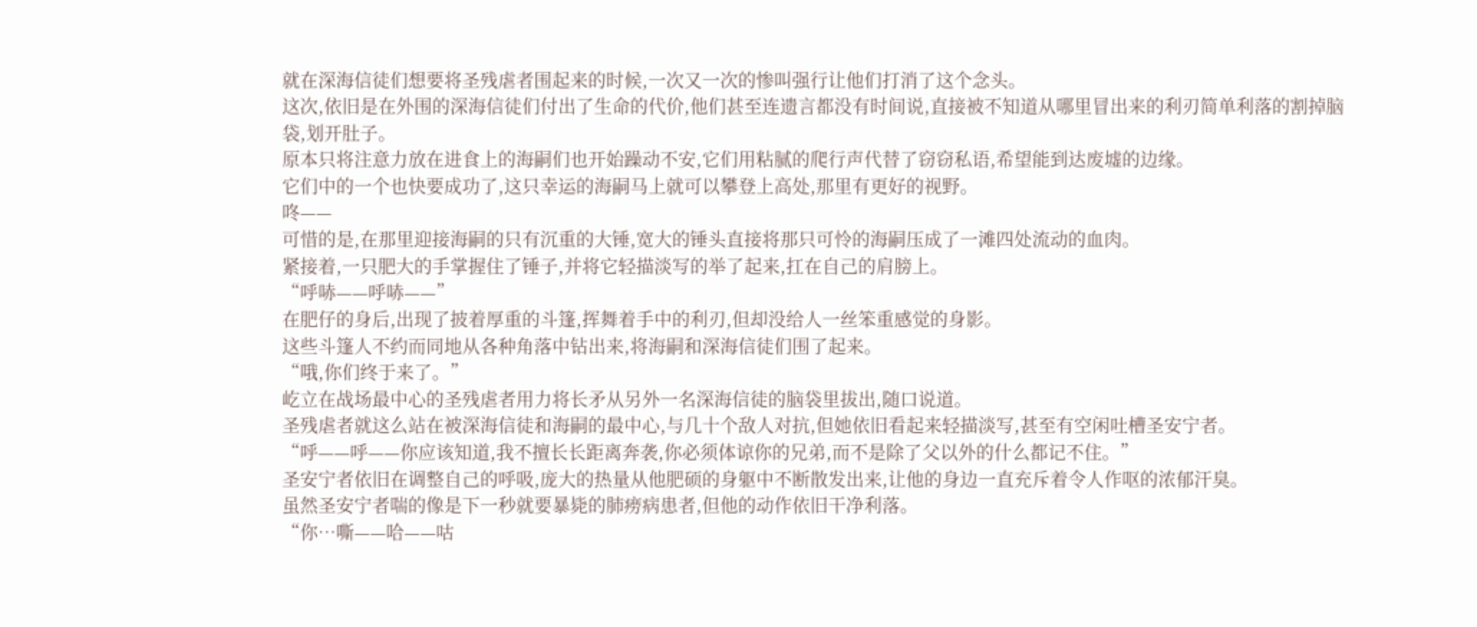就在深海信徒们想要将圣残虐者围起来的时候,一次又一次的惨叫强行让他们打消了这个念头。
这次,依旧是在外围的深海信徒们付出了生命的代价,他们甚至连遗言都没有时间说,直接被不知道从哪里冒出来的利刃简单利落的割掉脑袋,划开肚子。
原本只将注意力放在进食上的海嗣们也开始躁动不安,它们用粘腻的爬行声代替了窃窃私语,希望能到达废墟的边缘。
它们中的一个也快要成功了,这只幸运的海嗣马上就可以攀登上高处,那里有更好的视野。
咚——
可惜的是,在那里迎接海嗣的只有沉重的大锤,宽大的锤头直接将那只可怜的海嗣压成了一滩四处流动的血肉。
紧接着,一只肥大的手掌握住了锤子,并将它轻描淡写的举了起来,扛在自己的肩膀上。
“呼哧——呼哧——”
在肥仔的身后,出现了披着厚重的斗篷,挥舞着手中的利刃,但却没给人一丝笨重感觉的身影。
这些斗篷人不约而同地从各种角落中钻出来,将海嗣和深海信徒们围了起来。
“哦,你们终于来了。”
屹立在战场最中心的圣残虐者用力将长矛从另外一名深海信徒的脑袋里拔出,随口说道。
圣残虐者就这么站在被深海信徒和海嗣的最中心,与几十个敌人对抗,但她依旧看起来轻描淡写,甚至有空闲吐槽圣安宁者。
“呼——呼——你应该知道,我不擅长长距离奔袭,你必须体谅你的兄弟,而不是除了父以外的什么都记不住。”
圣安宁者依旧在调整自己的呼吸,庞大的热量从他肥硕的身躯中不断散发出来,让他的身边一直充斥着令人作呕的浓郁汗臭。
虽然圣安宁者喘的像是下一秒就要暴毙的肺痨病患者,但他的动作依旧干净利落。
“你…嘶——哈——咕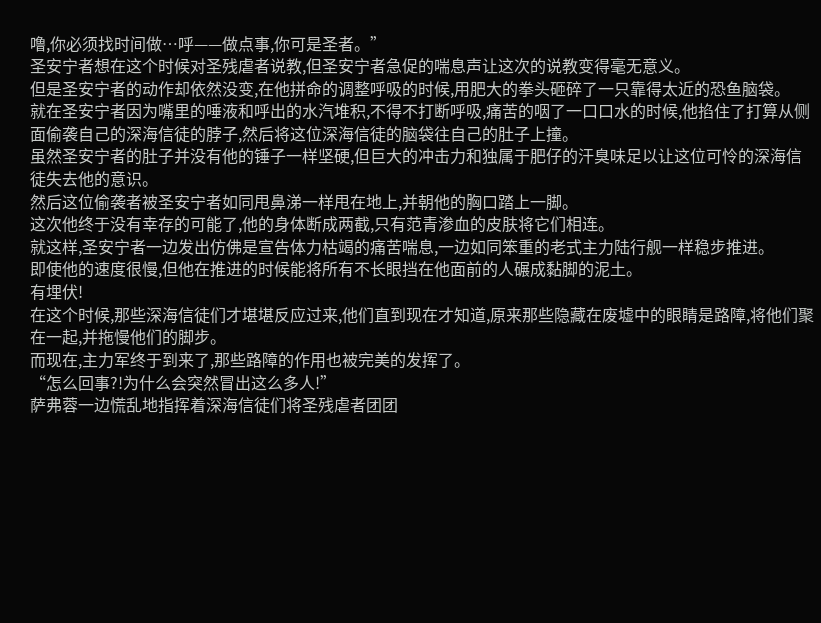噜,你必须找时间做…呼——做点事,你可是圣者。”
圣安宁者想在这个时候对圣残虐者说教,但圣安宁者急促的喘息声让这次的说教变得毫无意义。
但是圣安宁者的动作却依然没变,在他拼命的调整呼吸的时候,用肥大的拳头砸碎了一只靠得太近的恐鱼脑袋。
就在圣安宁者因为嘴里的唾液和呼出的水汽堆积,不得不打断呼吸,痛苦的咽了一口口水的时候,他掐住了打算从侧面偷袭自己的深海信徒的脖子,然后将这位深海信徒的脑袋往自己的肚子上撞。
虽然圣安宁者的肚子并没有他的锤子一样坚硬,但巨大的冲击力和独属于肥仔的汗臭味足以让这位可怜的深海信徒失去他的意识。
然后这位偷袭者被圣安宁者如同甩鼻涕一样甩在地上,并朝他的胸口踏上一脚。
这次他终于没有幸存的可能了,他的身体断成两截,只有范青渗血的皮肤将它们相连。
就这样,圣安宁者一边发出仿佛是宣告体力枯竭的痛苦喘息,一边如同笨重的老式主力陆行舰一样稳步推进。
即使他的速度很慢,但他在推进的时候能将所有不长眼挡在他面前的人碾成黏脚的泥土。
有埋伏!
在这个时候,那些深海信徒们才堪堪反应过来,他们直到现在才知道,原来那些隐藏在废墟中的眼睛是路障,将他们聚在一起,并拖慢他们的脚步。
而现在,主力军终于到来了,那些路障的作用也被完美的发挥了。
“怎么回事?!为什么会突然冒出这么多人!”
萨弗蓉一边慌乱地指挥着深海信徒们将圣残虐者团团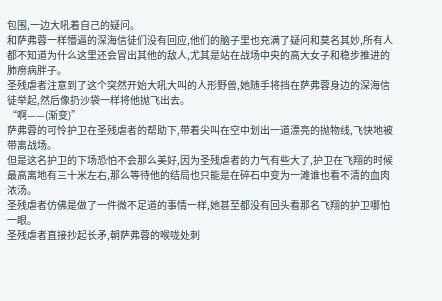包围,一边大吼着自己的疑问。
和萨弗蓉一样懵逼的深海信徒们没有回应,他们的脑子里也充满了疑问和莫名其妙,所有人都不知道为什么这里还会冒出其他的敌人,尤其是站在战场中央的高大女子和稳步推进的肺痨病胖子。
圣残虐者注意到了这个突然开始大吼大叫的人形野兽,她随手将挡在萨弗蓉身边的深海信徒举起,然后像扔沙袋一样将他抛飞出去。
“啊——(渐变)”
萨弗蓉的可怜护卫在圣残虐者的帮助下,带着尖叫在空中划出一道漂亮的抛物线,飞快地被带离战场。
但是这名护卫的下场恐怕不会那么美好,因为圣残虐者的力气有些大了,护卫在飞翔的时候最高离地有三十米左右,那么等待他的结局也只能是在碎石中变为一滩谁也看不清的血肉浓汤。
圣残虐者仿佛是做了一件微不足道的事情一样,她甚至都没有回头看那名飞翔的护卫哪怕一眼。
圣残虐者直接抄起长矛,朝萨弗蓉的喉咙处刺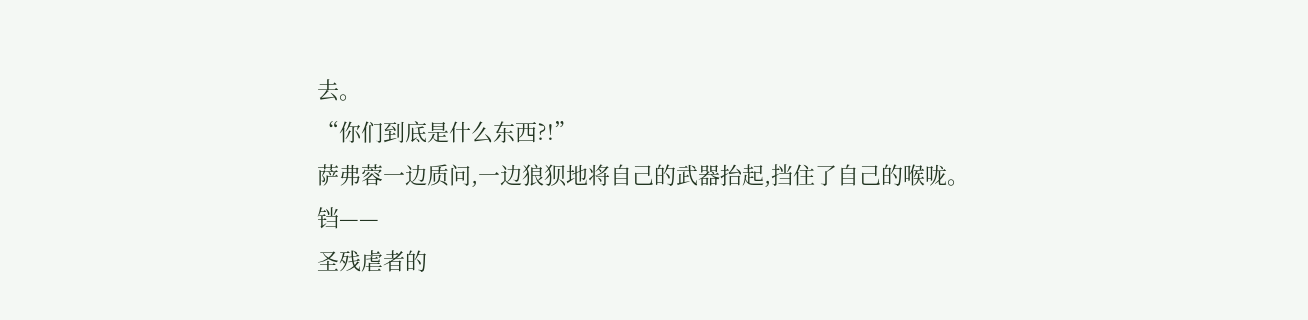去。
“你们到底是什么东西?!”
萨弗蓉一边质问,一边狼狈地将自己的武器抬起,挡住了自己的喉咙。
铛——
圣残虐者的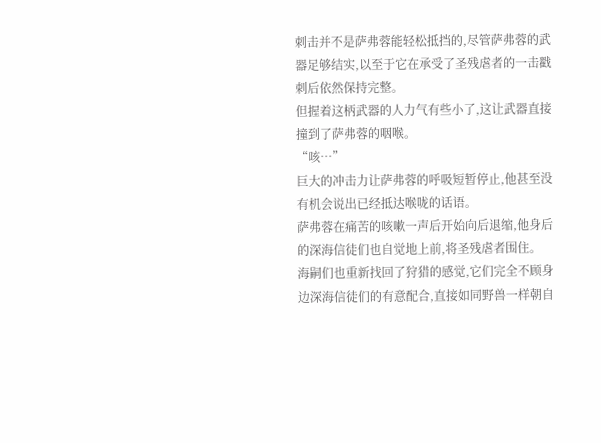刺击并不是萨弗蓉能轻松抵挡的,尽管萨弗蓉的武器足够结实,以至于它在承受了圣残虐者的一击戳刺后依然保持完整。
但握着这柄武器的人力气有些小了,这让武器直接撞到了萨弗蓉的咽喉。
“咳…”
巨大的冲击力让萨弗蓉的呼吸短暂停止,他甚至没有机会说出已经抵达喉咙的话语。
萨弗蓉在痛苦的咳嗽一声后开始向后退缩,他身后的深海信徒们也自觉地上前,将圣残虐者围住。
海嗣们也重新找回了狩猎的感觉,它们完全不顾身边深海信徒们的有意配合,直接如同野兽一样朝自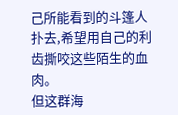己所能看到的斗篷人扑去,希望用自己的利齿撕咬这些陌生的血肉。
但这群海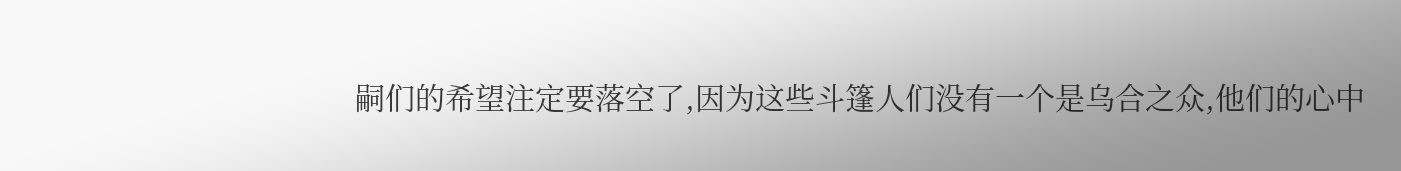嗣们的希望注定要落空了,因为这些斗篷人们没有一个是乌合之众,他们的心中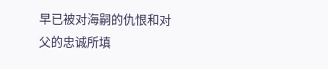早已被对海嗣的仇恨和对父的忠诚所填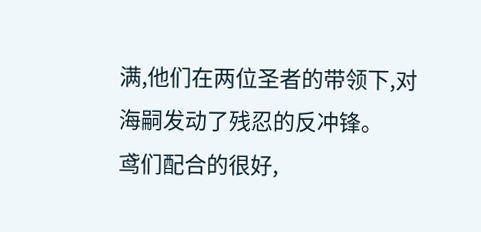满,他们在两位圣者的带领下,对海嗣发动了残忍的反冲锋。
鸢们配合的很好,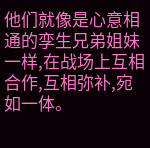他们就像是心意相通的孪生兄弟姐妹一样,在战场上互相合作,互相弥补,宛如一体。